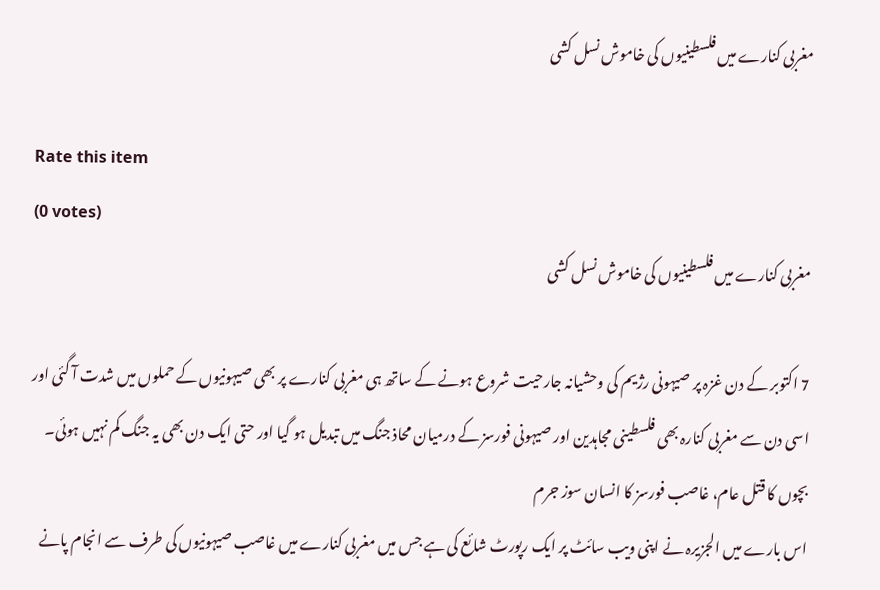مغربی کنارے میں فلسطینیوں کی خاموش نسل کشی

Rate this item
(0 votes)
مغربی کنارے میں فلسطینیوں کی خاموش نسل کشی

7 اکتوبر کے دن غزہ پر صیہونی رژیم کی وحشیانہ جارحیت شروع ہونے کے ساتھ ہی مغربی کنارے پر بھی صیہونیوں کے حملوں میں شدت آ گئی اور اسی دن سے مغربی کنارہ بھی فلسطینی مجاہدین اور صیہونی فورسز کے درمیان محاذ جنگ میں تبدیل ہو گیا اور حتی ایک دن بھی یہ جنگ کم نہیں ہوئی۔
بچوں کا قتل عام، غاصب فورسز کا انسان سوز جرم
اس بارے میں الجزیرہ نے اپنی ویب سائٹ پر ایک رپورٹ شائع کی ہے جس میں مغربی کنارے میں غاصب صیہونیوں کی طرف سے انجام پانے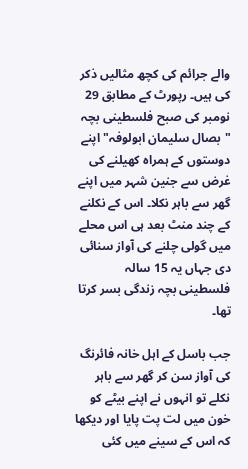والے جرائم کی کچھ مثالیں ذکر کی ہیں۔ رپورٹ کے مطابق 29 نومبر کی صبح فلسطینی بچہ "بصال سلیمان ابولوفہ" اپنے دوستوں کے ہمراہ کھیلنے کی غرض سے جنین شہر میں اپنے گھر سے باہر نکلا۔ اس کے نکلنے کے چند منٹ بعد ہی اس محلے میں گولی چلنے کی آواز سنائی دی جہاں یہ 15 سالہ فلسطینی بچہ زندگی بسر کرتا تھا۔

جب باسل کے اہل خانہ فائرنگ کی آواز سن کر گھر سے باہر نکلے تو انہوں نے اپنے بیٹے کو خون میں لت پت پایا اور دیکھا کہ اس کے سینے میں کئی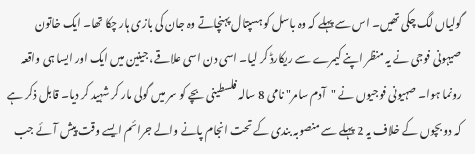گولیاں لگ چکی تھیں۔ اس سے پہلے کہ وہ باسل کو ہسپتال پہنچاتے وہ جان کی بازی ہار چکا تھا۔ ایک خاتون صیہونی فوجی نے یہ منظر اپنے کیمرے سے ریکارڈ کر لیا۔ اسی دن اسی علاقے، جینین میں ایک اور ایسا ہی واقعہ رونما ہوا۔ صہیونی فوجیوں نے "آدم سامر" نامی 8 سالہ فلسطینی بچے کو سر میں گولی مار کر شہید کر دیا۔ قابل ذکر ہے کہ دو بچوں کے خلاف یہ 2 پہلے سے منصوبہ بندی کے تحت انجام پانے والے جرائم ایسے وقت پیش آئے جب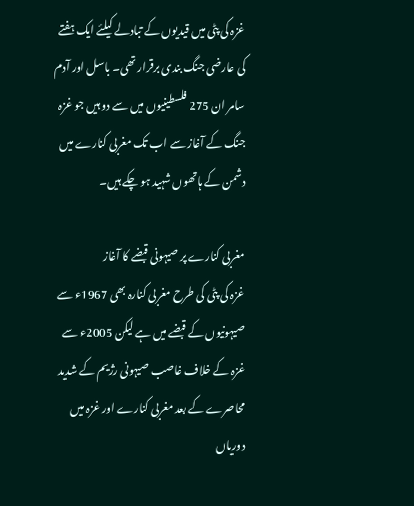غزہ کی پٹی میں قیدیوں کے تبادلے کیلئے ایک ہفتے کی عارضی جنگ بندی برقرار تھی۔ باسل اور آدم سامر ان 275 فلسطینیوں میں سے دو ہیں جو غزہ جنگ کے آغاز سے اب تک مغربی کنارے میں دشمن کے ہاتھوں شہید ہو چکے ہیں۔

مغربی کنارے پر صیہونی قبضے کا آغاز
غزہ کی پٹی کی طرح مغربی کنارہ بھی 1967ء سے صیہونیوں کے قبضے میں ہے لیکن 2005ء سے غزہ کے خلاف غاصب صیہونی رژیم کے شدید محاصرے کے بعد مغربی کنارے اور غزہ میں دوریاں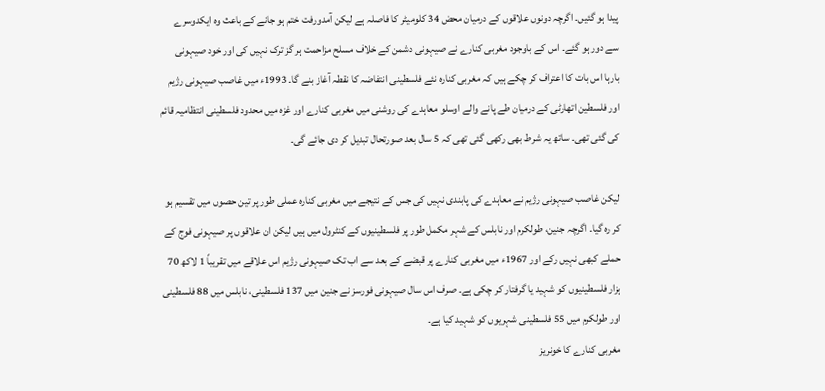پیدا ہو گئیں۔ اگرچہ دونوں علاقوں کے درمیان محض 34 کلومیٹر کا فاصلہ ہے لیکن آمدورفت ختم ہو جانے کے باعث وہ ایکدوسرے سے دور ہو گئے۔ اس کے باوجود مغربی کنارے نے صیہونی دشمن کے خلاف مسلح مزاحمت ہر گز ترک نہیں کی اور خود صیہونی بارہا اس بات کا اعتراف کر چکے ہیں کہ مغربی کنارہ نئے فلسطینی انتفاضہ کا نقطہ آغاز بنے گا۔ 1993ء میں غاصب صیہونی رژیم اور فلسطین اتھارٹی کے درمیان طے پانے والے اوسلو معاہدے کی روشنی میں مغربی کنارے اور غزہ میں محدود فلسطینی انتظامیہ قائم کی گئی تھی۔ ساتھ یہ شرط بھی رکھی گئی تھی کہ 5 سال بعد صورتحال تبدیل کر دی جائے گی۔

لیکن غاصب صیہونی رژیم نے معاہدے کی پابندی نہیں کی جس کے نتیجے میں مغربی کنارہ عملی طور پر تین حصوں میں تقسیم ہو کر رہ گیا۔ اگرچہ جنین، طولکرم اور نابلس کے شہر مکمل طور پر فلسطینیوں کے کنٹرول میں ہیں لیکن ان علاقوں پر صیہونی فوج کے حملے کبھی نہیں رکے اور 1967ء میں مغربی کنارے پر قبضے کے بعد سے اب تک صیہونی رژیم اس علاقے میں تقریباً 1 لاکھ 70 ہزار فلسطینیوں کو شہید یا گرفتار کر چکی ہے۔ صرف اس سال صیہونی فورسز نے جنین میں 137 فلسطینی، نابلس میں 88 فلسطینی اور طولکرم میں 55 فلسطینی شہریوں کو شہید کیا ہے۔
مغربی کنارے کا خونریز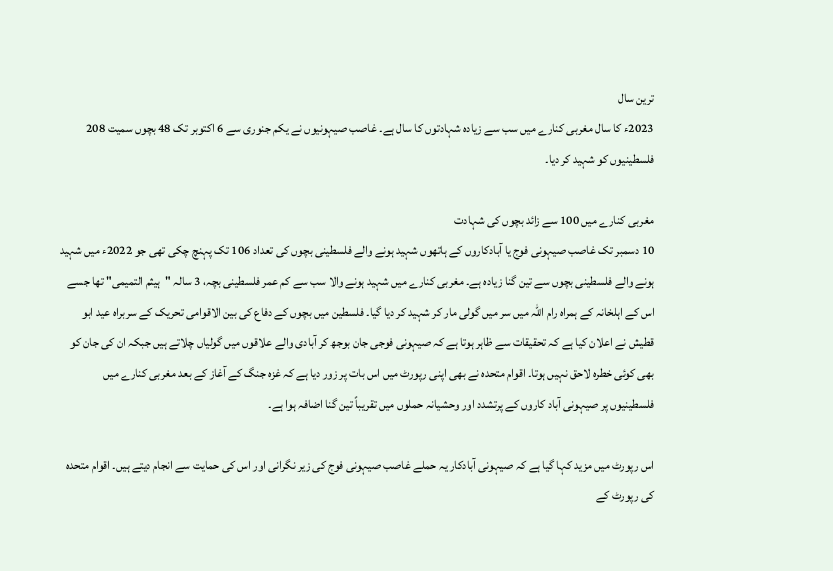ترین سال
2023ء کا سال مغربی کنارے میں سب سے زیادہ شہادتوں کا سال ہے۔ غاصب صیہونیوں نے یکم جنوری سے 6 اکتوبر تک 48 بچوں سمیت 208 فلسطینیوں کو شہید کر دیا۔

مغربی کنارے میں 100 سے زائد بچوں کی شہادت
10 دسمبر تک غاصب صیہونی فوج یا آبادکاروں کے ہاتھوں شہید ہونے والے فلسطینی بچوں کی تعداد 106 تک پہنچ چکی تھی جو 2022ء میں شہید ہونے والے فلسطینی بچوں سے تین گنا زیادہ ہے۔ مغربی کنارے میں شہید ہونے والا سب سے کم عمر فلسطینی بچہ، 3 سالہ "ہیثم التمیمی" تھا جسے اس کے اہلخانہ کے ہمراہ رام اللہ میں سر میں گولی مار کر شہید کر دیا گیا۔ فلسطین میں بچوں کے دفاع کی بین الاقوامی تحریک کے سربراہ عید ابو قطیش نے اعلان کیا ہے کہ تحقیقات سے ظاہر ہوتا ہے کہ صیہونی فوجی جان بوجھ کر آبادی والے علاقوں میں گولیاں چلاتے ہیں جبکہ ان کی جان کو بھی کوئی خطرہ لاحق نہیں ہوتا۔ اقوام متحدہ نے بھی اپنی رپورٹ میں اس بات پر زور دیا ہے کہ غزہ جنگ کے آغاز کے بعد مغربی کنارے میں فلسطینیوں پر صیہونی آباد کاروں کے پرتشدد اور وحشیانہ حملوں میں تقریباً تین گنا اضافہ ہوا ہے۔

اس رپورٹ میں مزید کہا گیا ہے کہ صیہونی آبادکار یہ حملے غاصب صیہونی فوج کی زیر نگرانی اور اس کی حمایت سے انجام دیتے ہیں۔ اقوام متحدہ کی رپورٹ کے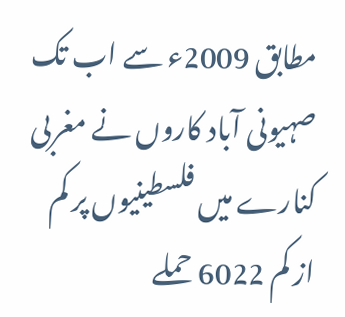مطابق 2009ء سے اب تک صہیونی آباد کاروں نے مغربی کنارے میں فلسطینیوں پر کم از کم 6022 حملے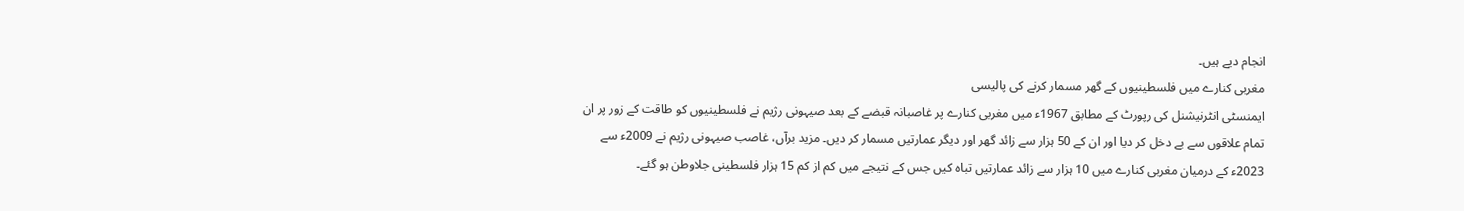انجام دیے ہیں۔
مغربی کنارے میں فلسطینیوں کے گھر مسمار کرنے کی پالیسی
ایمنسٹی انٹرنیشنل کی رپورٹ کے مطابق 1967ء میں مغربی کنارے پر غاصبانہ قبضے کے بعد صیہونی رژیم نے فلسطینیوں کو طاقت کے زور پر ان تمام علاقوں سے بے دخل کر دیا اور ان کے 50 ہزار سے زائد گھر اور دیگر عمارتیں مسمار کر دیں۔ مزید برآں، غاصب صیہونی رژیم نے 2009ء سے 2023ء کے درمیان مغربی کنارے میں 10 ہزار سے زائد عمارتیں تباہ کیں جس کے نتیجے میں کم از کم 15 ہزار فلسطینی جلاوطن ہو گئے۔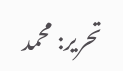تحریر: محمد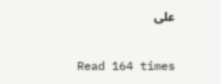علی

Read 164 times